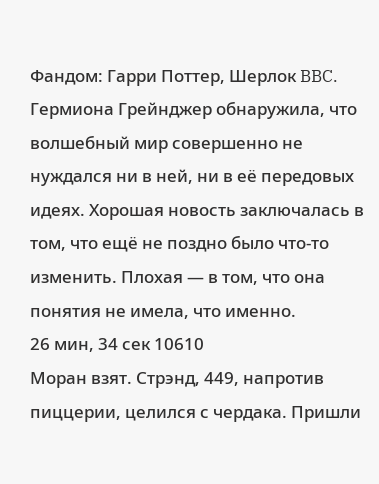Фандом: Гарри Поттер, Шерлок BBC. Гермиона Грейнджер обнаружила, что волшебный мир совершенно не нуждался ни в ней, ни в её передовых идеях. Хорошая новость заключалась в том, что ещё не поздно было что-то изменить. Плохая — в том, что она понятия не имела, что именно.
26 мин, 34 сек 10610
Моран взят. Стрэнд, 449, напротив пиццерии, целился с чердака. Пришли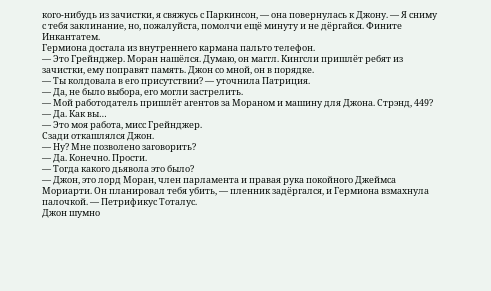кого-нибудь из зачистки, я свяжусь с Паркинсон, — она повернулась к Джону. — Я сниму с тебя заклинание, но, пожалуйста, помолчи ещё минуту и не дёргайся. Фините Инкантатем.
Гермиона достала из внутреннего кармана пальто телефон.
— Это Грейнджер. Моран нашёлся. Думаю, он маггл. Кингсли пришлёт ребят из зачистки, ему поправят память. Джон со мной, он в порядке.
— Ты колдовала в его присутствии? — уточнила Патриция.
— Да, не было выбора, его могли застрелить.
— Мой работодатель пришлёт агентов за Мораном и машину для Джона. Стрэнд, 449?
— Да. Как вы…
— Это моя работа, мисс Грейнджер.
Сзади откашлялся Джон.
— Ну? Мне позволено заговорить?
— Да. Конечно. Прости.
— Тогда какого дьявола это было?
— Джон, это лорд Моран, член парламента и правая рука покойного Джеймса Мориарти. Он планировал тебя убить, — пленник задёргался, и Гермиона взмахнула палочкой. — Петрификус Тоталус.
Джон шумно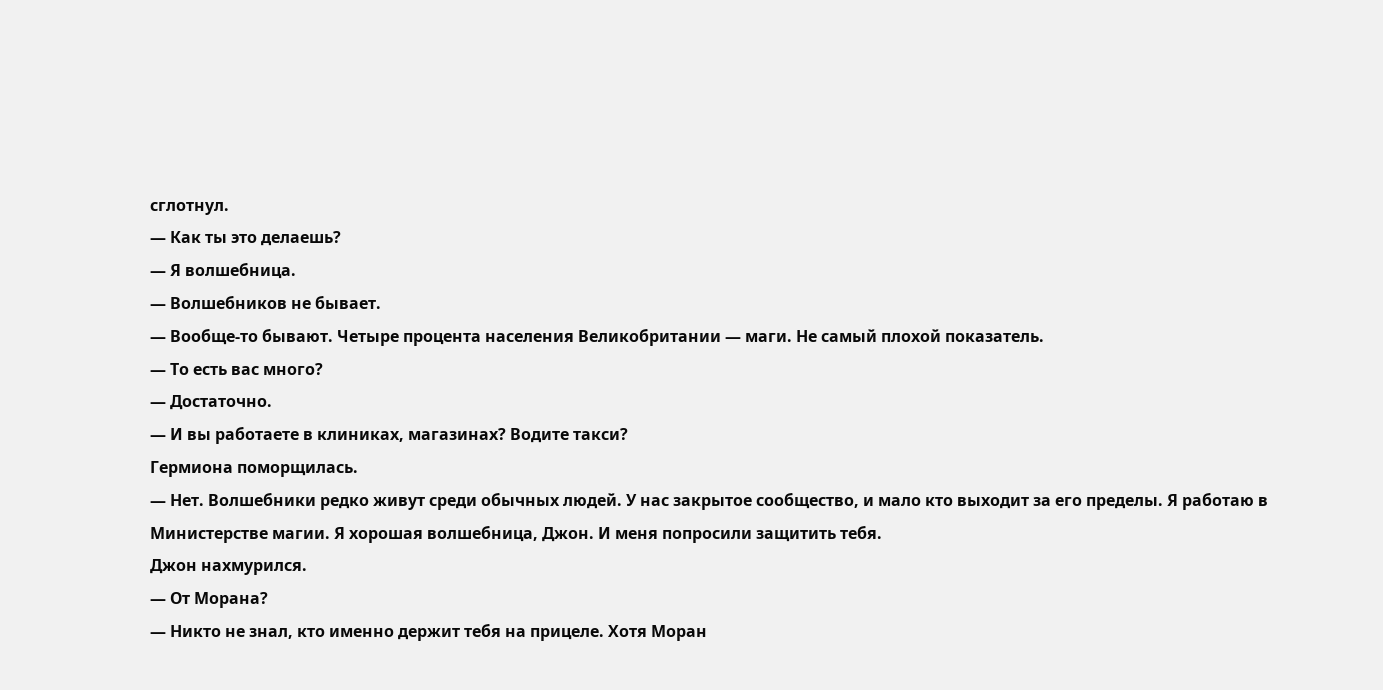сглотнул.
— Как ты это делаешь?
— Я волшебница.
— Волшебников не бывает.
— Вообще-то бывают. Четыре процента населения Великобритании — маги. Не самый плохой показатель.
— То есть вас много?
— Достаточно.
— И вы работаете в клиниках, магазинах? Водите такси?
Гермиона поморщилась.
— Нет. Волшебники редко живут среди обычных людей. У нас закрытое сообщество, и мало кто выходит за его пределы. Я работаю в Министерстве магии. Я хорошая волшебница, Джон. И меня попросили защитить тебя.
Джон нахмурился.
— От Морана?
— Никто не знал, кто именно держит тебя на прицеле. Хотя Моран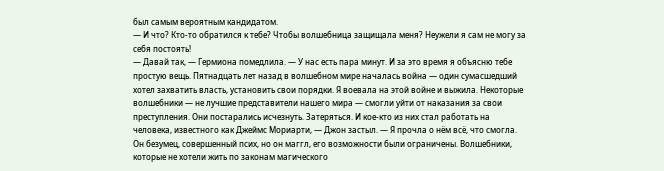был самым вероятным кандидатом.
— И что? Кто-то обратился к тебе? Чтобы волшебница защищала меня? Неужели я сам не могу за себя постоять!
— Давай так, — Гермиона помедлила. — У нас есть пара минут. И за это время я объясню тебе простую вещь. Пятнадцать лет назад в волшебном мире началась война — один сумасшедший хотел захватить власть, установить свои порядки. Я воевала на этой войне и выжила. Некоторые волшебники — не лучшие представители нашего мира — смогли уйти от наказания за свои преступления. Они постарались исчезнуть. Затеряться. И кое-кто из них стал работать на человека, известного как Джеймс Мориарти, — Джон застыл. — Я прочла о нём всё, что смогла. Он безумец, совершенный псих, но он маггл, его возможности были ограничены. Волшебники, которые не хотели жить по законам магического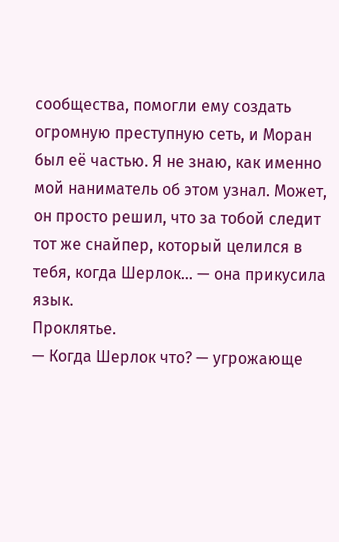сообщества, помогли ему создать огромную преступную сеть, и Моран был её частью. Я не знаю, как именно мой наниматель об этом узнал. Может, он просто решил, что за тобой следит тот же снайпер, который целился в тебя, когда Шерлок… — она прикусила язык.
Проклятье.
— Когда Шерлок что? — угрожающе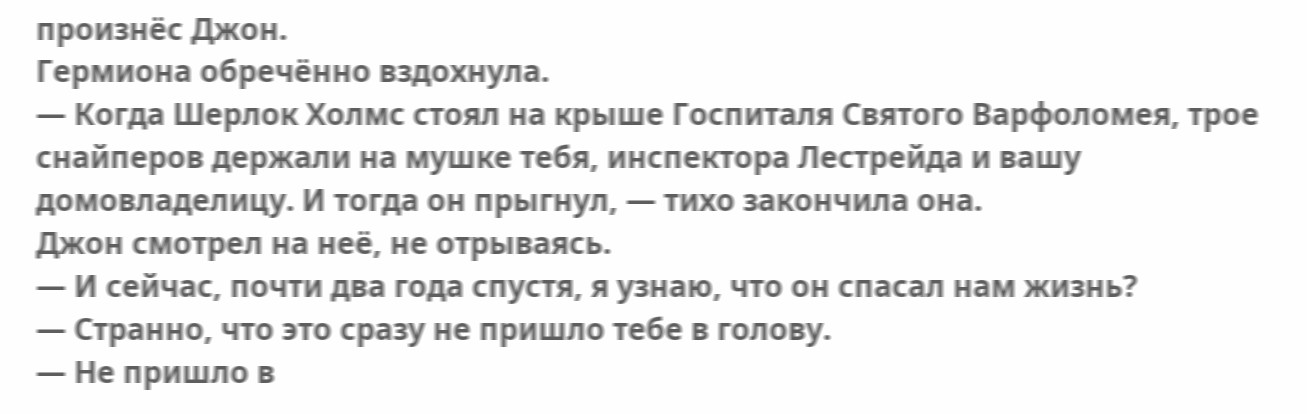произнёс Джон.
Гермиона обречённо вздохнула.
— Когда Шерлок Холмс стоял на крыше Госпиталя Святого Варфоломея, трое снайперов держали на мушке тебя, инспектора Лестрейда и вашу домовладелицу. И тогда он прыгнул, — тихо закончила она.
Джон смотрел на неё, не отрываясь.
— И сейчас, почти два года спустя, я узнаю, что он спасал нам жизнь?
— Странно, что это сразу не пришло тебе в голову.
— Не пришло в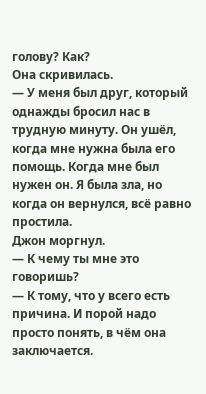голову? Как?
Она скривилась.
— У меня был друг, который однажды бросил нас в трудную минуту. Он ушёл, когда мне нужна была его помощь. Когда мне был нужен он. Я была зла, но когда он вернулся, всё равно простила.
Джон моргнул.
— К чему ты мне это говоришь?
— К тому, что у всего есть причина. И порой надо просто понять, в чём она заключается.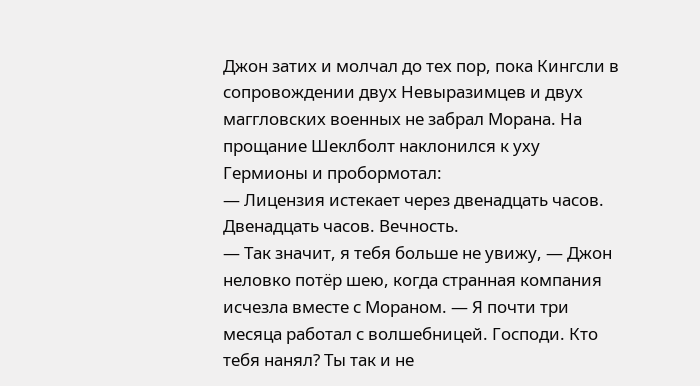Джон затих и молчал до тех пор, пока Кингсли в сопровождении двух Невыразимцев и двух маггловских военных не забрал Морана. На прощание Шеклболт наклонился к уху Гермионы и пробормотал:
— Лицензия истекает через двенадцать часов.
Двенадцать часов. Вечность.
— Так значит, я тебя больше не увижу, — Джон неловко потёр шею, когда странная компания исчезла вместе с Мораном. — Я почти три месяца работал с волшебницей. Господи. Кто тебя нанял? Ты так и не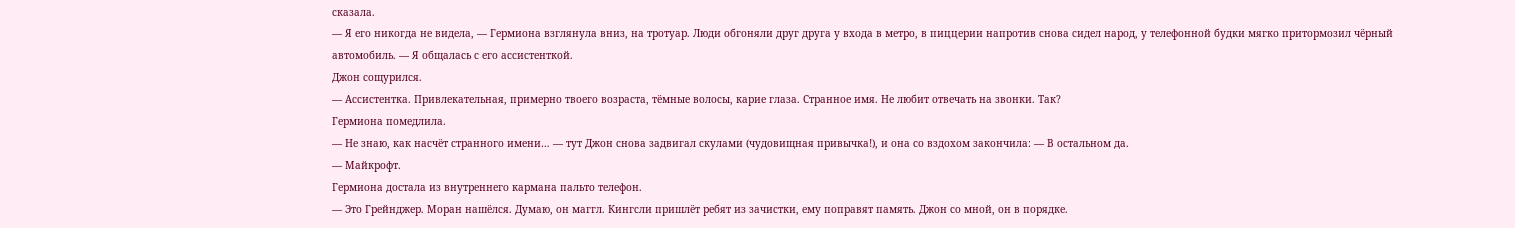сказала.
— Я его никогда не видела, — Гермиона взглянула вниз, на тротуар. Люди обгоняли друг друга у входа в метро, в пиццерии напротив снова сидел народ, у телефонной будки мягко притормозил чёрный автомобиль. — Я общалась с его ассистенткой.
Джон сощурился.
— Ассистентка. Привлекательная, примерно твоего возраста, тёмные волосы, карие глаза. Странное имя. Не любит отвечать на звонки. Так?
Гермиона помедлила.
— Не знаю, как насчёт странного имени… — тут Джон снова задвигал скулами (чудовищная привычка!), и она со вздохом закончила: — В остальном да.
— Майкрофт.
Гермиона достала из внутреннего кармана пальто телефон.
— Это Грейнджер. Моран нашёлся. Думаю, он маггл. Кингсли пришлёт ребят из зачистки, ему поправят память. Джон со мной, он в порядке.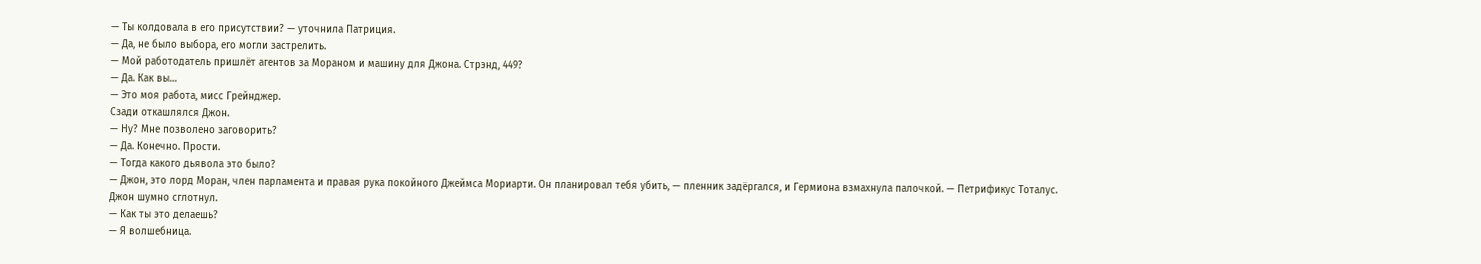— Ты колдовала в его присутствии? — уточнила Патриция.
— Да, не было выбора, его могли застрелить.
— Мой работодатель пришлёт агентов за Мораном и машину для Джона. Стрэнд, 449?
— Да. Как вы…
— Это моя работа, мисс Грейнджер.
Сзади откашлялся Джон.
— Ну? Мне позволено заговорить?
— Да. Конечно. Прости.
— Тогда какого дьявола это было?
— Джон, это лорд Моран, член парламента и правая рука покойного Джеймса Мориарти. Он планировал тебя убить, — пленник задёргался, и Гермиона взмахнула палочкой. — Петрификус Тоталус.
Джон шумно сглотнул.
— Как ты это делаешь?
— Я волшебница.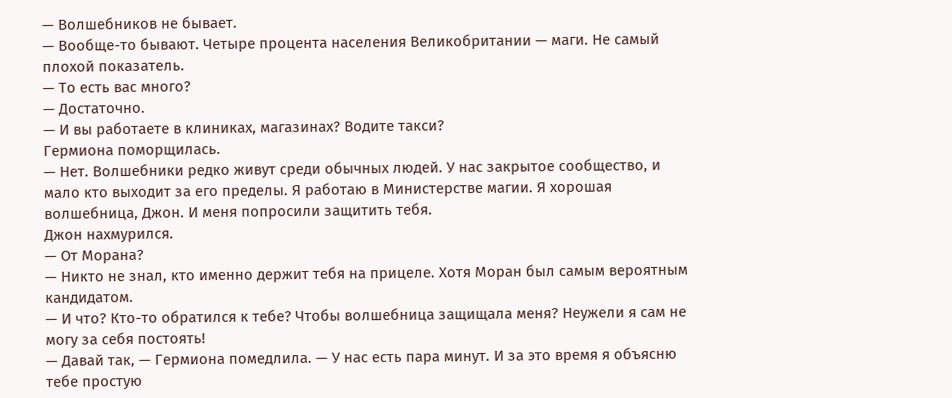— Волшебников не бывает.
— Вообще-то бывают. Четыре процента населения Великобритании — маги. Не самый плохой показатель.
— То есть вас много?
— Достаточно.
— И вы работаете в клиниках, магазинах? Водите такси?
Гермиона поморщилась.
— Нет. Волшебники редко живут среди обычных людей. У нас закрытое сообщество, и мало кто выходит за его пределы. Я работаю в Министерстве магии. Я хорошая волшебница, Джон. И меня попросили защитить тебя.
Джон нахмурился.
— От Морана?
— Никто не знал, кто именно держит тебя на прицеле. Хотя Моран был самым вероятным кандидатом.
— И что? Кто-то обратился к тебе? Чтобы волшебница защищала меня? Неужели я сам не могу за себя постоять!
— Давай так, — Гермиона помедлила. — У нас есть пара минут. И за это время я объясню тебе простую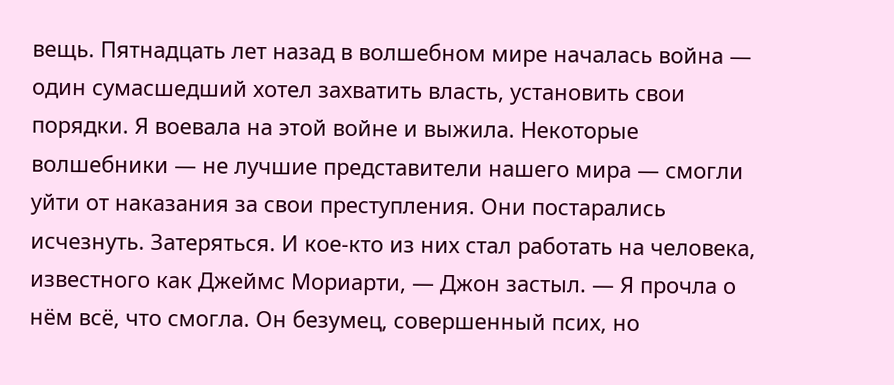вещь. Пятнадцать лет назад в волшебном мире началась война — один сумасшедший хотел захватить власть, установить свои порядки. Я воевала на этой войне и выжила. Некоторые волшебники — не лучшие представители нашего мира — смогли уйти от наказания за свои преступления. Они постарались исчезнуть. Затеряться. И кое-кто из них стал работать на человека, известного как Джеймс Мориарти, — Джон застыл. — Я прочла о нём всё, что смогла. Он безумец, совершенный псих, но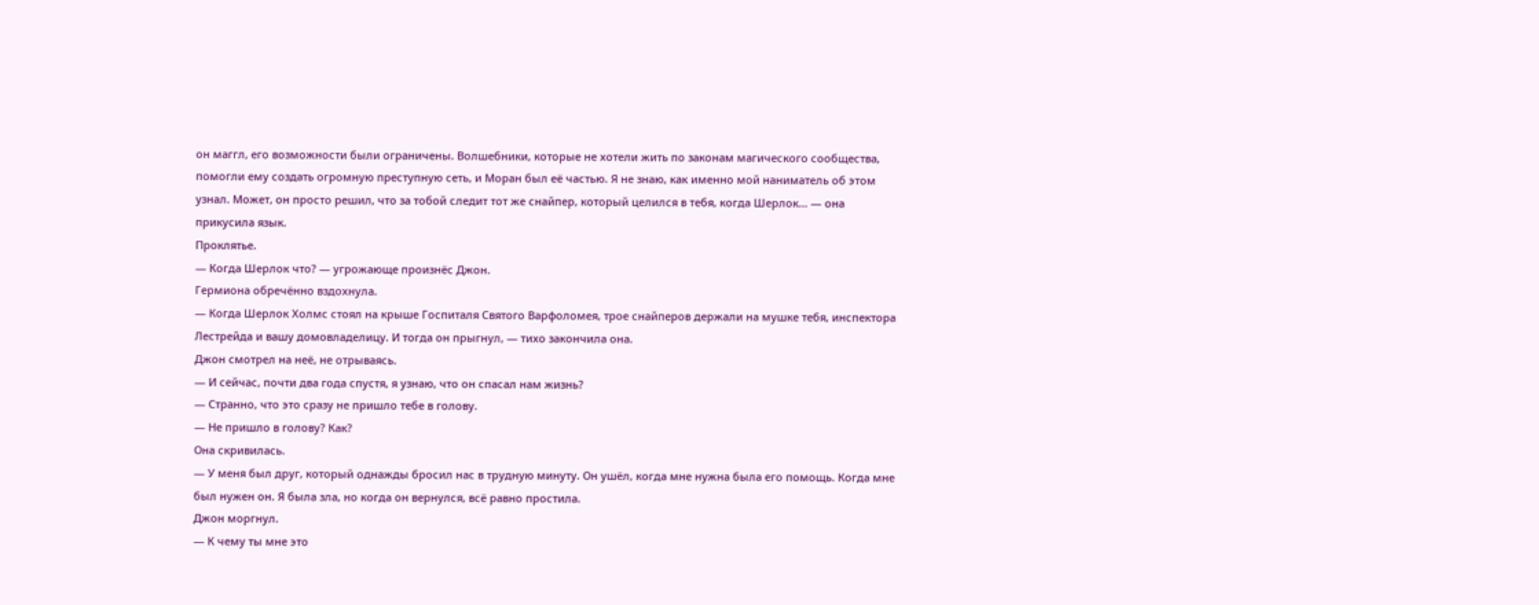он маггл, его возможности были ограничены. Волшебники, которые не хотели жить по законам магического сообщества, помогли ему создать огромную преступную сеть, и Моран был её частью. Я не знаю, как именно мой наниматель об этом узнал. Может, он просто решил, что за тобой следит тот же снайпер, который целился в тебя, когда Шерлок… — она прикусила язык.
Проклятье.
— Когда Шерлок что? — угрожающе произнёс Джон.
Гермиона обречённо вздохнула.
— Когда Шерлок Холмс стоял на крыше Госпиталя Святого Варфоломея, трое снайперов держали на мушке тебя, инспектора Лестрейда и вашу домовладелицу. И тогда он прыгнул, — тихо закончила она.
Джон смотрел на неё, не отрываясь.
— И сейчас, почти два года спустя, я узнаю, что он спасал нам жизнь?
— Странно, что это сразу не пришло тебе в голову.
— Не пришло в голову? Как?
Она скривилась.
— У меня был друг, который однажды бросил нас в трудную минуту. Он ушёл, когда мне нужна была его помощь. Когда мне был нужен он. Я была зла, но когда он вернулся, всё равно простила.
Джон моргнул.
— К чему ты мне это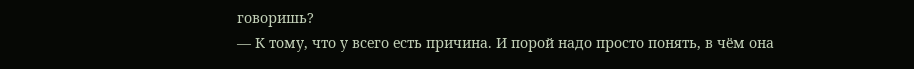говоришь?
— К тому, что у всего есть причина. И порой надо просто понять, в чём она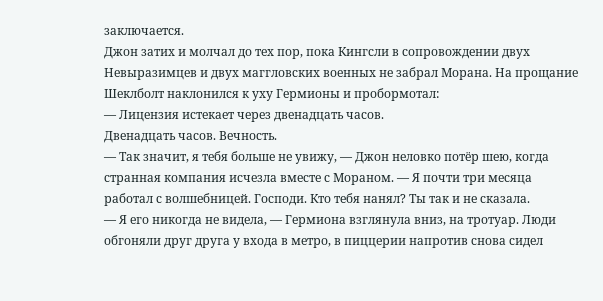заключается.
Джон затих и молчал до тех пор, пока Кингсли в сопровождении двух Невыразимцев и двух маггловских военных не забрал Морана. На прощание Шеклболт наклонился к уху Гермионы и пробормотал:
— Лицензия истекает через двенадцать часов.
Двенадцать часов. Вечность.
— Так значит, я тебя больше не увижу, — Джон неловко потёр шею, когда странная компания исчезла вместе с Мораном. — Я почти три месяца работал с волшебницей. Господи. Кто тебя нанял? Ты так и не сказала.
— Я его никогда не видела, — Гермиона взглянула вниз, на тротуар. Люди обгоняли друг друга у входа в метро, в пиццерии напротив снова сидел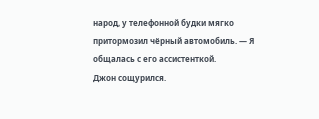народ, у телефонной будки мягко притормозил чёрный автомобиль. — Я общалась с его ассистенткой.
Джон сощурился.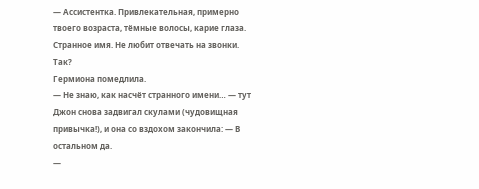— Ассистентка. Привлекательная, примерно твоего возраста, тёмные волосы, карие глаза. Странное имя. Не любит отвечать на звонки. Так?
Гермиона помедлила.
— Не знаю, как насчёт странного имени… — тут Джон снова задвигал скулами (чудовищная привычка!), и она со вздохом закончила: — В остальном да.
—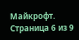Майкрофт.
Страница 6 из 9